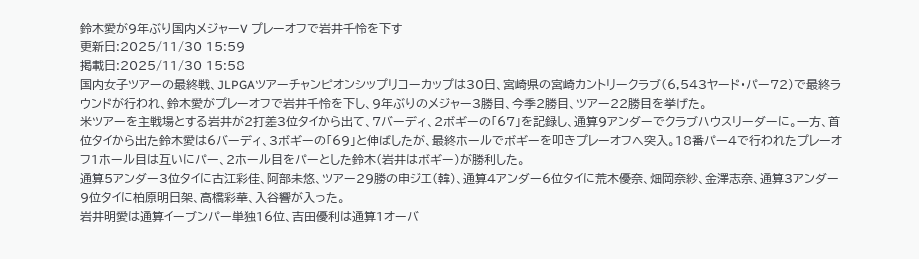鈴木愛が9年ぶり国内メジャーV プレーオフで岩井千怜を下す
更新日:2025/11/30 15:59
掲載日:2025/11/30 15:58
国内女子ツアーの最終戦、JLPGAツアーチャンピオンシップリコーカップは30日、宮崎県の宮崎カントリークラブ(6,543ヤード・パー72)で最終ラウンドが行われ、鈴木愛がプレーオフで岩井千怜を下し、9年ぶりのメジャー3勝目、今季2勝目、ツアー22勝目を挙げた。
米ツアーを主戦場とする岩井が2打差3位タイから出て、7バーディ、2ボギーの「67」を記録し、通算9アンダーでクラブハウスリーダーに。一方、首位タイから出た鈴木愛は6バーディ、3ボギーの「69」と伸ばしたが、最終ホールでボギーを叩きプレーオフへ突入。18番パー4で行われたプレーオフ1ホール目は互いにパー、2ホール目をパーとした鈴木(岩井はボギー)が勝利した。
通算5アンダー3位タイに古江彩佳、阿部未悠、ツアー29勝の申ジエ(韓)、通算4アンダー6位タイに荒木優奈、畑岡奈紗、金澤志奈、通算3アンダー9位タイに柏原明日架、高橋彩華、入谷響が入った。
岩井明愛は通算イーブンパー単独16位、吉田優利は通算1オーバ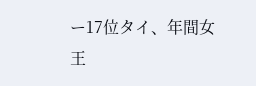ー17位タイ、年間女王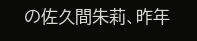の佐久間朱莉、昨年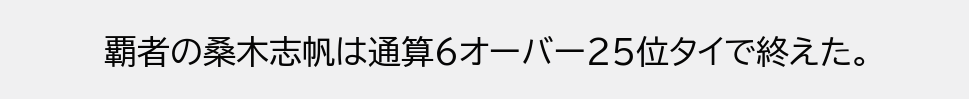覇者の桑木志帆は通算6オーバー25位タイで終えた。